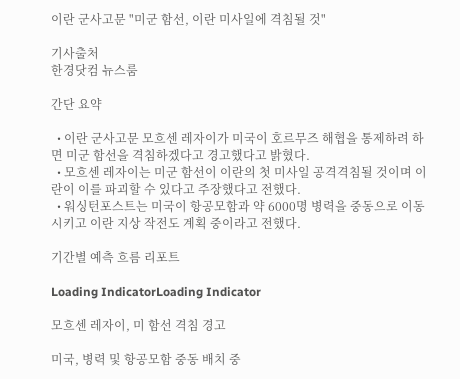이란 군사고문 "미군 함선, 이란 미사일에 격침될 것"

기사출처
한경닷컴 뉴스룸

간단 요약

  • 이란 군사고문 모흐센 레자이가 미국이 호르무즈 해협을 통제하려 하면 미군 함선을 격침하겠다고 경고했다고 밝혔다.
  • 모흐센 레자이는 미군 함선이 이란의 첫 미사일 공격격침될 것이며 이란이 이를 파괴할 수 있다고 주장했다고 전했다.
  • 워싱턴포스트는 미국이 항공모함과 약 6000명 병력을 중동으로 이동시키고 이란 지상 작전도 계획 중이라고 전했다.

기간별 예측 흐름 리포트

Loading IndicatorLoading Indicator

모흐센 레자이, 미 함선 격침 경고

미국, 병력 및 항공모함 중동 배치 중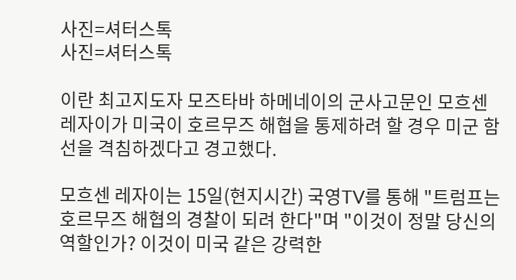사진=셔터스톡
사진=셔터스톡

이란 최고지도자 모즈타바 하메네이의 군사고문인 모흐센 레자이가 미국이 호르무즈 해협을 통제하려 할 경우 미군 함선을 격침하겠다고 경고했다.

모흐센 레자이는 15일(현지시간) 국영TV를 통해 "트럼프는 호르무즈 해협의 경찰이 되려 한다"며 "이것이 정말 당신의 역할인가? 이것이 미국 같은 강력한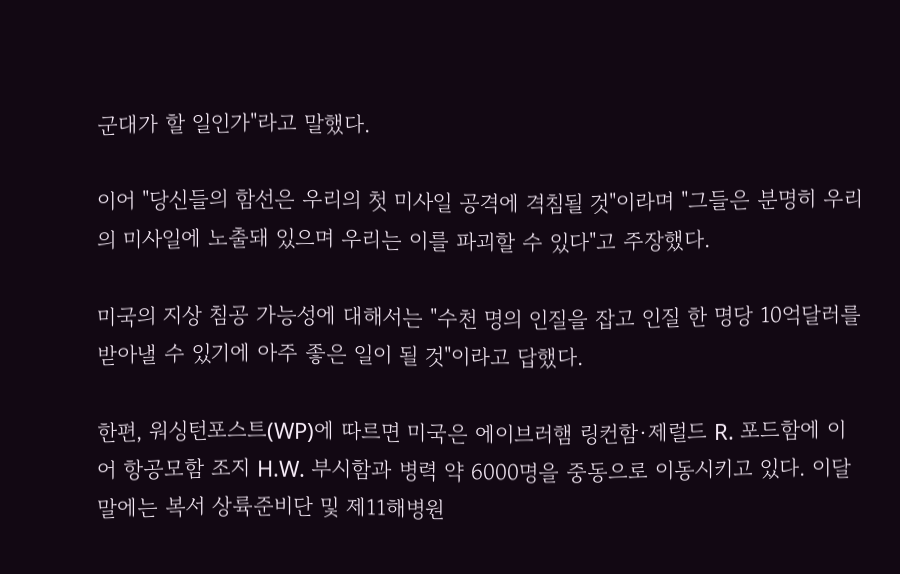군대가 할 일인가"라고 말했다.

이어 "당신들의 함선은 우리의 첫 미사일 공격에 격침될 것"이라며 "그들은 분명히 우리의 미사일에 노출돼 있으며 우리는 이를 파괴할 수 있다"고 주장했다.

미국의 지상 침공 가능성에 대해서는 "수천 명의 인질을 잡고 인질 한 명당 10억달러를 받아낼 수 있기에 아주 좋은 일이 될 것"이라고 답했다.

한편, 워싱턴포스트(WP)에 따르면 미국은 에이브러햄 링컨함·제럴드 R. 포드함에 이어 항공모함 조지 H.W. 부시함과 병력 약 6000명을 중동으로 이동시키고 있다. 이달 말에는 복서 상륙준비단 및 제11해병원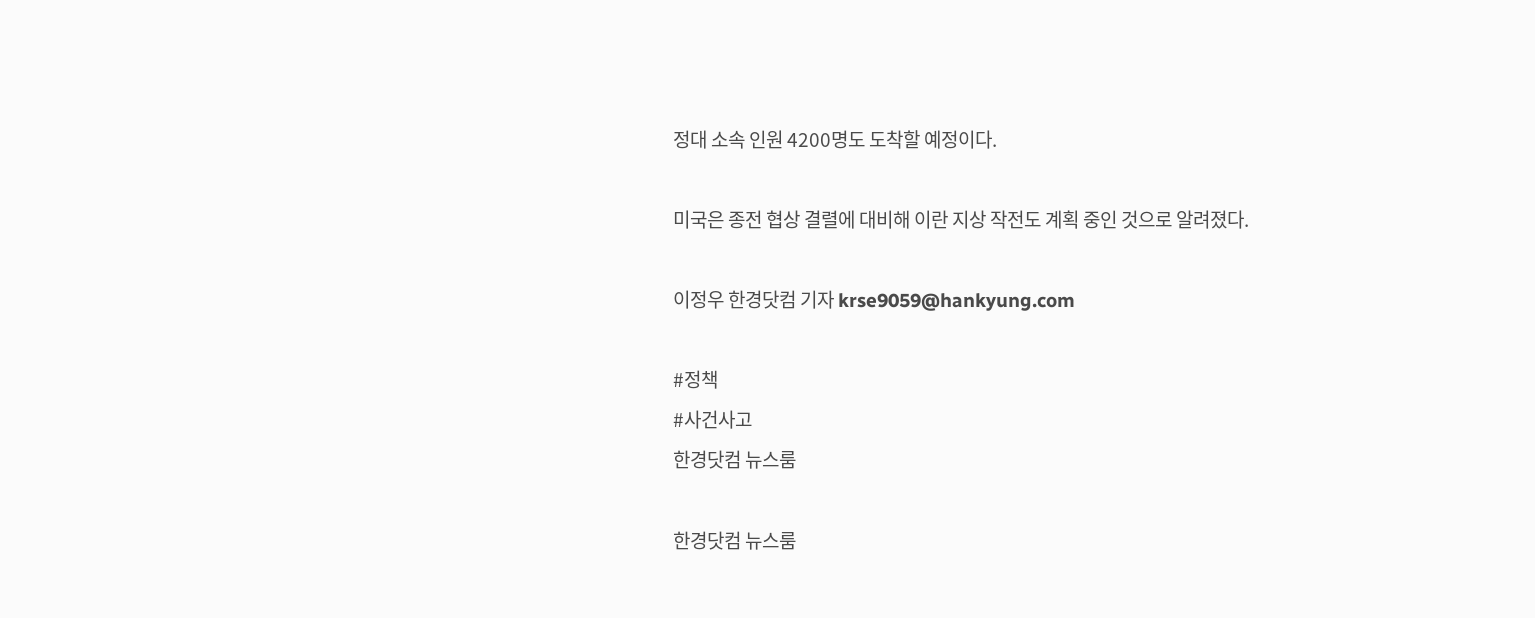정대 소속 인원 4200명도 도착할 예정이다.

미국은 종전 협상 결렬에 대비해 이란 지상 작전도 계획 중인 것으로 알려졌다.

이정우 한경닷컴 기자 krse9059@hankyung.com

#정책
#사건사고
한경닷컴 뉴스룸

한경닷컴 뉴스룸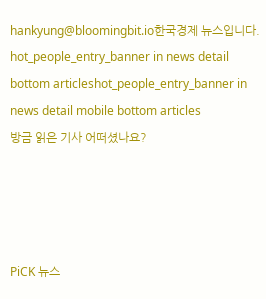hankyung@bloomingbit.io한국경제 뉴스입니다.
hot_people_entry_banner in news detail bottom articleshot_people_entry_banner in news detail mobile bottom articles
방금 읽은 기사 어떠셨나요?




PiCK 뉴스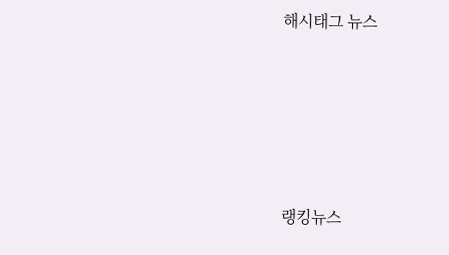해시태그 뉴스





랭킹뉴스